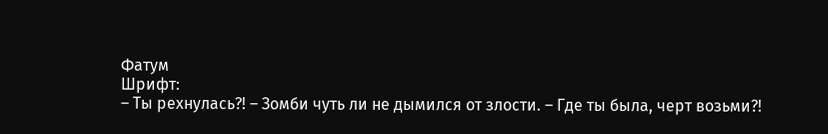Фатум
Шрифт:
– Ты рехнулась?! – Зомби чуть ли не дымился от злости. – Где ты была, черт возьми?!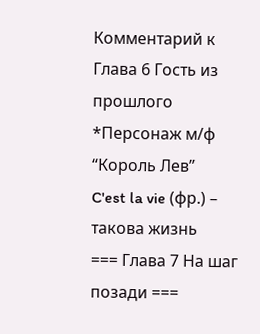Комментарий к Глава 6 Гость из прошлого *Персонаж м/ф “Король Лев”
C'est la vie (фр.) – такова жизнь
=== Глава 7 На шаг позади ===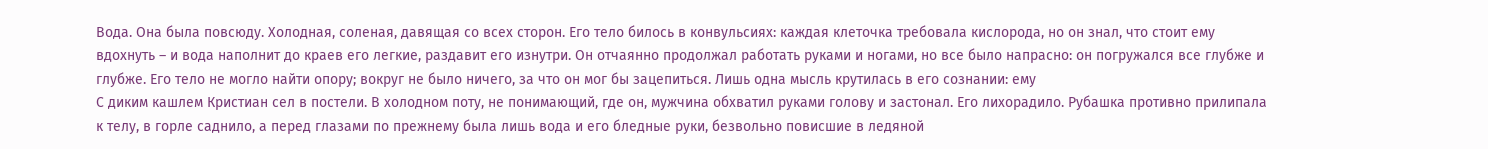Вода. Она была повсюду. Холодная, соленая, давящая со всех сторон. Его тело билось в конвульсиях: каждая клеточка требовала кислорода, но он знал, что стоит ему вдохнуть – и вода наполнит до краев его легкие, раздавит его изнутри. Он отчаянно продолжал работать руками и ногами, но все было напрасно: он погружался все глубже и глубже. Его тело не могло найти опору; вокруг не было ничего, за что он мог бы зацепиться. Лишь одна мысль крутилась в его сознании: ему
С диким кашлем Кристиан сел в постели. В холодном поту, не понимающий, где он, мужчина обхватил руками голову и застонал. Его лихорадило. Рубашка противно прилипала к телу, в горле саднило, а перед глазами по прежнему была лишь вода и его бледные руки, безвольно повисшие в ледяной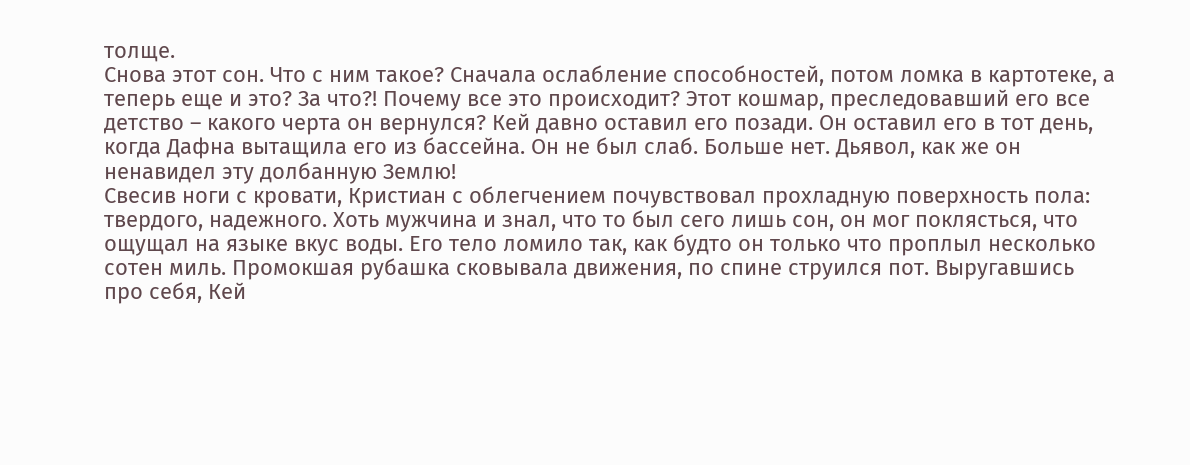толще.
Снова этот сон. Что с ним такое? Сначала ослабление способностей, потом ломка в картотеке, а теперь еще и это? За что?! Почему все это происходит? Этот кошмар, преследовавший его все детство – какого черта он вернулся? Кей давно оставил его позади. Он оставил его в тот день, когда Дафна вытащила его из бассейна. Он не был слаб. Больше нет. Дьявол, как же он ненавидел эту долбанную Землю!
Свесив ноги с кровати, Кристиан с облегчением почувствовал прохладную поверхность пола: твердого, надежного. Хоть мужчина и знал, что то был сего лишь сон, он мог поклясться, что ощущал на языке вкус воды. Его тело ломило так, как будто он только что проплыл несколько сотен миль. Промокшая рубашка сковывала движения, по спине струился пот. Выругавшись про себя, Кей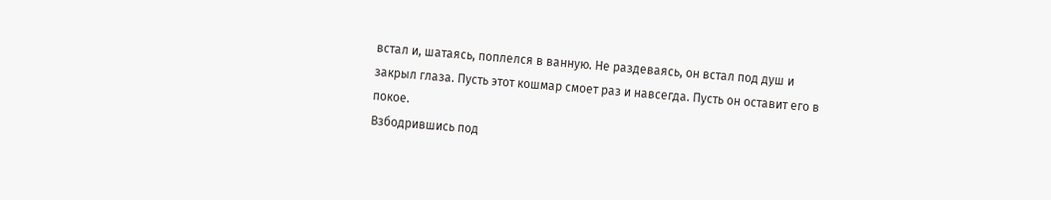встал и, шатаясь, поплелся в ванную. Не раздеваясь, он встал под душ и закрыл глаза. Пусть этот кошмар смоет раз и навсегда. Пусть он оставит его в покое.
Взбодрившись под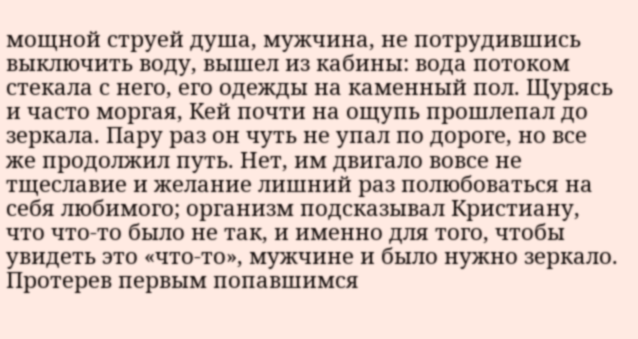мощной струей душа, мужчина, не потрудившись выключить воду, вышел из кабины: вода потоком стекала с него, его одежды на каменный пол. Щурясь и часто моргая, Кей почти на ощупь прошлепал до зеркала. Пару раз он чуть не упал по дороге, но все же продолжил путь. Нет, им двигало вовсе не тщеславие и желание лишний раз полюбоваться на себя любимого; организм подсказывал Кристиану, что что-то было не так, и именно для того, чтобы увидеть это «что-то», мужчине и было нужно зеркало. Протерев первым попавшимся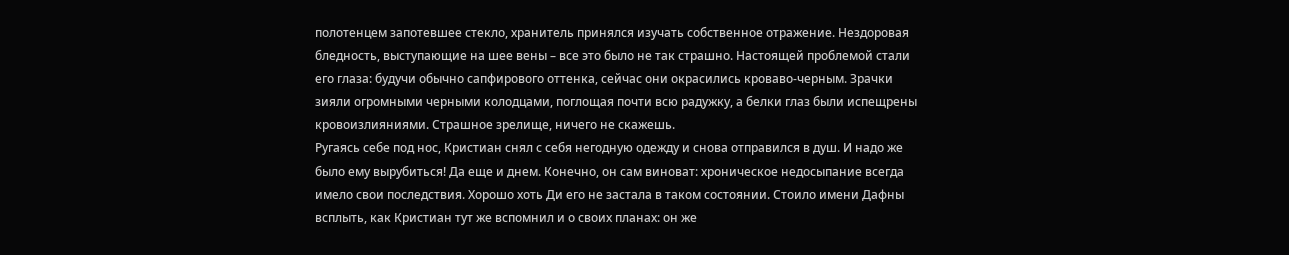полотенцем запотевшее стекло, хранитель принялся изучать собственное отражение. Нездоровая бледность, выступающие на шее вены – все это было не так страшно. Настоящей проблемой стали его глаза: будучи обычно сапфирового оттенка, сейчас они окрасились кроваво-черным. Зрачки зияли огромными черными колодцами, поглощая почти всю радужку, а белки глаз были испещрены кровоизлияниями. Страшное зрелище, ничего не скажешь.
Ругаясь себе под нос, Кристиан снял с себя негодную одежду и снова отправился в душ. И надо же было ему вырубиться! Да еще и днем. Конечно, он сам виноват: хроническое недосыпание всегда имело свои последствия. Хорошо хоть Ди его не застала в таком состоянии. Стоило имени Дафны всплыть, как Кристиан тут же вспомнил и о своих планах: он же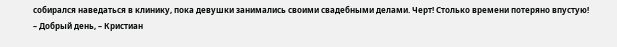собирался наведаться в клинику, пока девушки занимались своими свадебными делами. Черт! Столько времени потеряно впустую!
– Добрый день, – Кристиан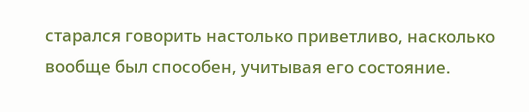старался говорить настолько приветливо, насколько вообще был способен, учитывая его состояние.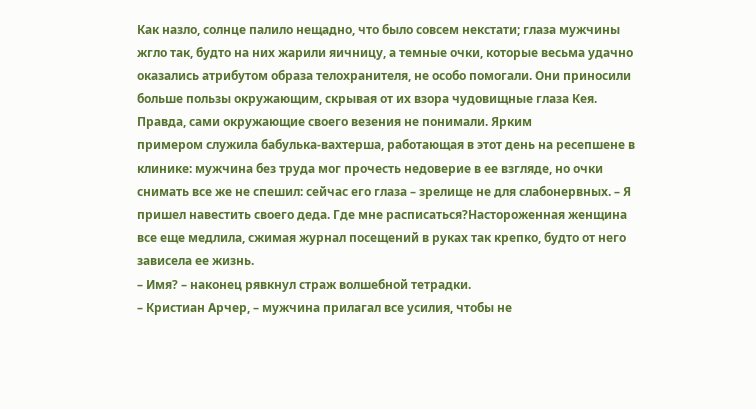Как назло, солнце палило нещадно, что было совсем некстати; глаза мужчины жгло так, будто на них жарили яичницу, а темные очки, которые весьма удачно оказались атрибутом образа телохранителя, не особо помогали. Они приносили больше пользы окружающим, скрывая от их взора чудовищные глаза Кея. Правда, сами окружающие своего везения не понимали. Ярким
примером служила бабулька-вахтерша, работающая в этот день на ресепшене в клинике: мужчина без труда мог прочесть недоверие в ее взгляде, но очки снимать все же не спешил: сейчас его глаза – зрелище не для слабонервных. – Я пришел навестить своего деда. Где мне расписаться?Настороженная женщина все еще медлила, сжимая журнал посещений в руках так крепко, будто от него зависела ее жизнь.
– Имя? – наконец рявкнул страж волшебной тетрадки.
– Кристиан Арчер, – мужчина прилагал все усилия, чтобы не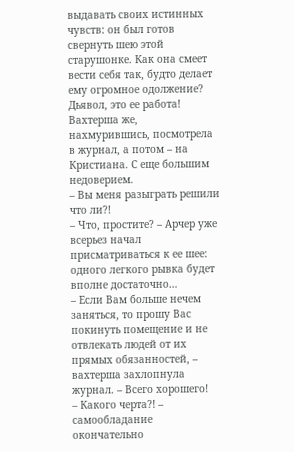выдавать своих истинных чувств: он был готов свернуть шею этой старушонке. Как она смеет вести себя так, будто делает ему огромное одолжение? Дьявол, это ее работа!
Вахтерша же, нахмурившись, посмотрела в журнал, а потом – на Кристиана. С еще большим недоверием.
– Вы меня разыграть решили что ли?!
– Что, простите? – Арчер уже всерьез начал присматриваться к ее шее: одного легкого рывка будет вполне достаточно…
– Если Вам больше нечем заняться, то прошу Вас покинуть помещение и не отвлекать людей от их прямых обязанностей, – вахтерша захлопнула журнал. – Всего хорошего!
– Какого черта?! – самообладание окончательно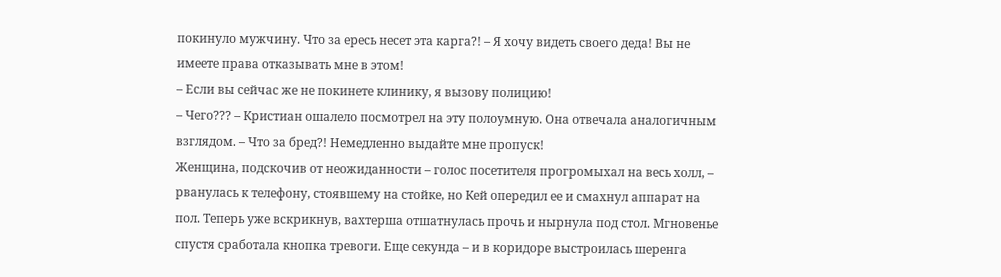покинуло мужчину. Что за ересь несет эта карга?! – Я хочу видеть своего деда! Вы не имеете права отказывать мне в этом!
– Если вы сейчас же не покинете клинику, я вызову полицию!
– Чего??? – Кристиан ошалело посмотрел на эту полоумную. Она отвечала аналогичным взглядом. – Что за бред?! Немедленно выдайте мне пропуск!
Женщина, подскочив от неожиданности – голос посетителя прогромыхал на весь холл, – рванулась к телефону, стоявшему на стойке, но Кей опередил ее и смахнул аппарат на пол. Теперь уже вскрикнув, вахтерша отшатнулась прочь и нырнула под стол. Мгновенье спустя сработала кнопка тревоги. Еще секунда – и в коридоре выстроилась шеренга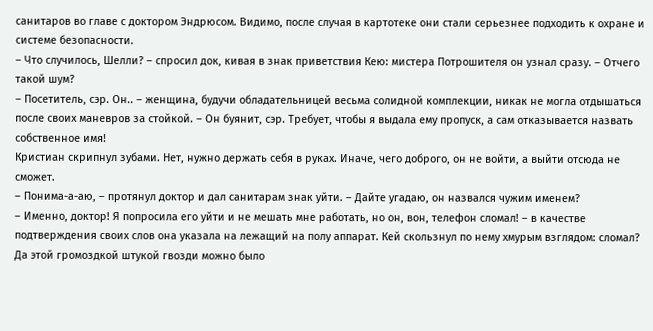санитаров во главе с доктором Эндрюсом. Видимо, после случая в картотеке они стали серьезнее подходить к охране и системе безопасности.
– Что случилось, Шелли? – спросил док, кивая в знак приветствия Кею: мистера Потрошителя он узнал сразу. – Отчего такой шум?
– Посетитель, сэр. Он.. – женщина, будучи обладательницей весьма солидной комплекции, никак не могла отдышаться после своих маневров за стойкой. – Он буянит, сэр. Требует, чтобы я выдала ему пропуск, а сам отказывается назвать собственное имя!
Кристиан скрипнул зубами. Нет, нужно держать себя в руках. Иначе, чего доброго, он не войти, а выйти отсюда не сможет.
– Понима-а-аю, – протянул доктор и дал санитарам знак уйти. – Дайте угадаю, он назвался чужим именем?
– Именно, доктор! Я попросила его уйти и не мешать мне работать, но он, вон, телефон сломал! – в качестве подтверждения своих слов она указала на лежащий на полу аппарат. Кей скользнул по нему хмурым взглядом: сломал? Да этой громоздкой штукой гвозди можно было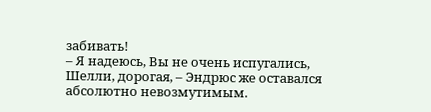забивать!
– Я надеюсь, Вы не очень испугались, Шелли, дорогая, – Эндрюс же оставался абсолютно невозмутимым.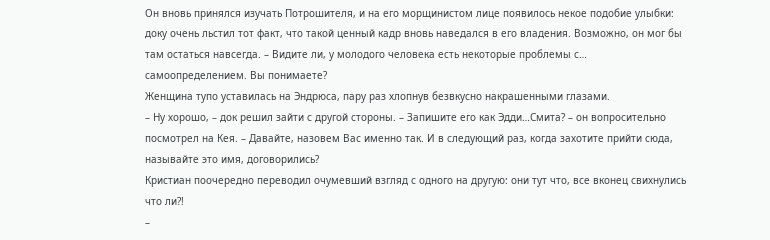Он вновь принялся изучать Потрошителя, и на его морщинистом лице появилось некое подобие улыбки: доку очень льстил тот факт, что такой ценный кадр вновь наведался в его владения. Возможно, он мог бы там остаться навсегда. – Видите ли, у молодого человека есть некоторые проблемы с… самоопределением. Вы понимаете?
Женщина тупо уставилась на Эндрюса, пару раз хлопнув безвкусно накрашенными глазами.
– Ну хорошо, – док решил зайти с другой стороны. – Запишите его как Эдди…Смита? – он вопросительно посмотрел на Кея. – Давайте, назовем Вас именно так. И в следующий раз, когда захотите прийти сюда, называйте это имя, договорились?
Криcтиан поочередно переводил очумевший взгляд с одного на другую: они тут что, все вконец свихнулись что ли?!
–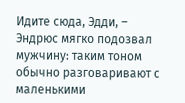Идите сюда, Эдди, – Эндрюс мягко подозвал мужчину: таким тоном обычно разговаривают с маленькими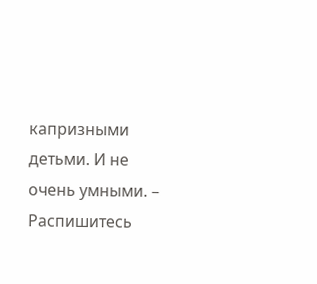капризными детьми. И не очень умными. – Распишитесь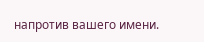напротив вашего имени.